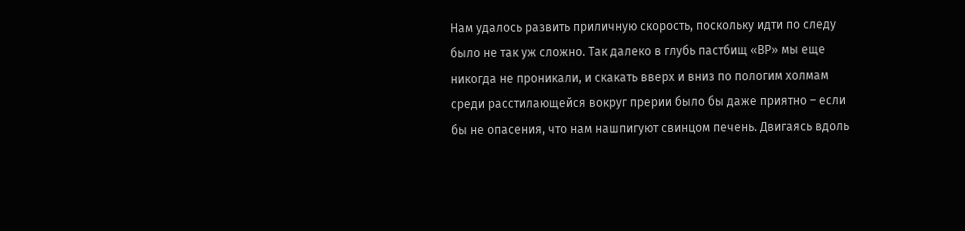Нам удалось развить приличную скорость, поскольку идти по следу было не так уж сложно. Так далеко в глубь пастбищ «ВР» мы еще никогда не проникали, и скакать вверх и вниз по пологим холмам среди расстилающейся вокруг прерии было бы даже приятно – если бы не опасения, что нам нашпигуют свинцом печень. Двигаясь вдоль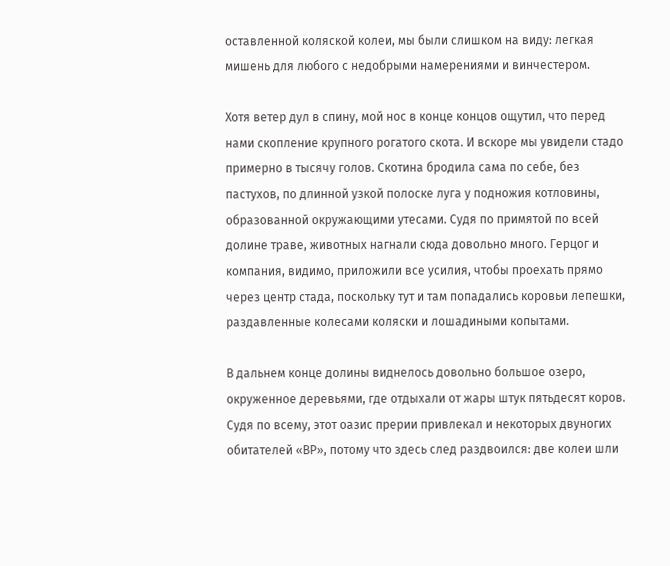оставленной коляской колеи, мы были слишком на виду: легкая мишень для любого с недобрыми намерениями и винчестером.

Хотя ветер дул в спину, мой нос в конце концов ощутил, что перед нами скопление крупного рогатого скота. И вскоре мы увидели стадо примерно в тысячу голов. Скотина бродила сама по себе, без пастухов, по длинной узкой полоске луга у подножия котловины, образованной окружающими утесами. Судя по примятой по всей долине траве, животных нагнали сюда довольно много. Герцог и компания, видимо, приложили все усилия, чтобы проехать прямо через центр стада, поскольку тут и там попадались коровьи лепешки, раздавленные колесами коляски и лошадиными копытами.

В дальнем конце долины виднелось довольно большое озеро, окруженное деревьями, где отдыхали от жары штук пятьдесят коров. Судя по всему, этот оазис прерии привлекал и некоторых двуногих обитателей «ВР», потому что здесь след раздвоился: две колеи шли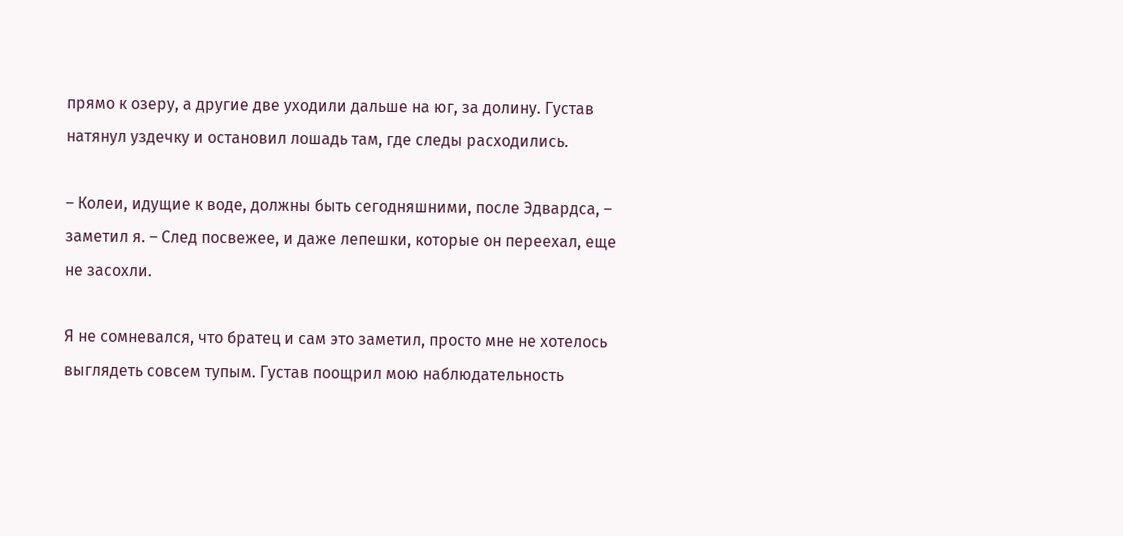прямо к озеру, а другие две уходили дальше на юг, за долину. Густав натянул уздечку и остановил лошадь там, где следы расходились.

– Колеи, идущие к воде, должны быть сегодняшними, после Эдвардса, – заметил я. – След посвежее, и даже лепешки, которые он переехал, еще не засохли.

Я не сомневался, что братец и сам это заметил, просто мне не хотелось выглядеть совсем тупым. Густав поощрил мою наблюдательность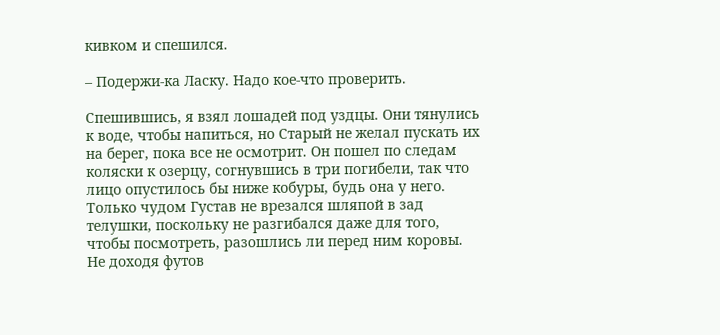кивком и спешился.

– Подержи-ка Ласку. Надо кое-что проверить.

Спешившись, я взял лошадей под уздцы. Они тянулись к воде, чтобы напиться, но Старый не желал пускать их на берег, пока все не осмотрит. Он пошел по следам коляски к озерцу, согнувшись в три погибели, так что лицо опустилось бы ниже кобуры, будь она у него. Только чудом Густав не врезался шляпой в зад телушки, поскольку не разгибался даже для того, чтобы посмотреть, разошлись ли перед ним коровы. Не доходя футов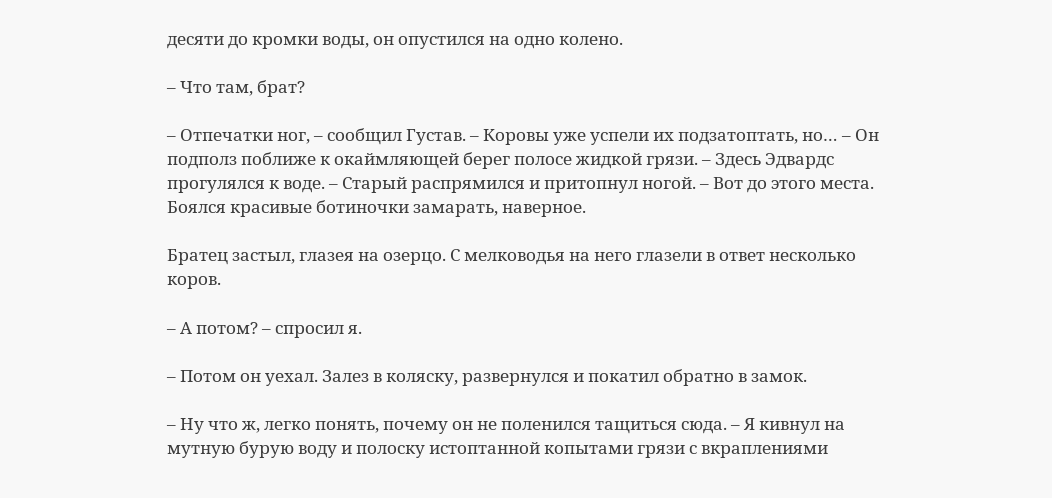десяти до кромки воды, он опустился на одно колено.

– Что там, брат?

– Отпечатки ног, – сообщил Густав. – Коровы уже успели их подзатоптать, но… – Он подполз поближе к окаймляющей берег полосе жидкой грязи. – Здесь Эдвардс прогулялся к воде. – Старый распрямился и притопнул ногой. – Вот до этого места. Боялся красивые ботиночки замарать, наверное.

Братец застыл, глазея на озерцо. С мелководья на него глазели в ответ несколько коров.

– А потом? – спросил я.

– Потом он уехал. Залез в коляску, развернулся и покатил обратно в замок.

– Ну что ж, легко понять, почему он не поленился тащиться сюда. – Я кивнул на мутную бурую воду и полоску истоптанной копытами грязи с вкраплениями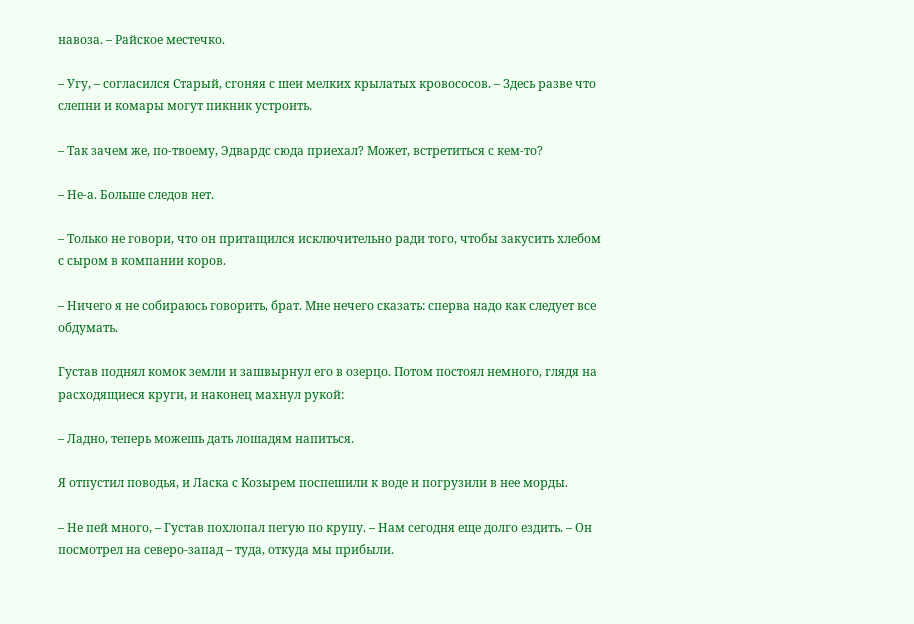навоза. – Райское местечко.

– Угу, – согласился Старый, сгоняя с шеи мелких крылатых кровососов. – Здесь разве что слепни и комары могут пикник устроить.

– Так зачем же, по-твоему, Эдвардс сюда приехал? Может, встретиться с кем-то?

– Не-а. Больше следов нет.

– Только не говори, что он притащился исключительно ради того, чтобы закусить хлебом с сыром в компании коров.

– Ничего я не собираюсь говорить, брат. Мне нечего сказать: сперва надо как следует все обдумать.

Густав поднял комок земли и зашвырнул его в озерцо. Потом постоял немного, глядя на расходящиеся круги, и наконец махнул рукой:

– Ладно, теперь можешь дать лошадям напиться.

Я отпустил поводья, и Ласка с Козырем поспешили к воде и погрузили в нее морды.

– Не пей много, – Густав похлопал пегую по крупу. – Нам сегодня еще долго ездить. – Он посмотрел на северо-запад – туда, откуда мы прибыли.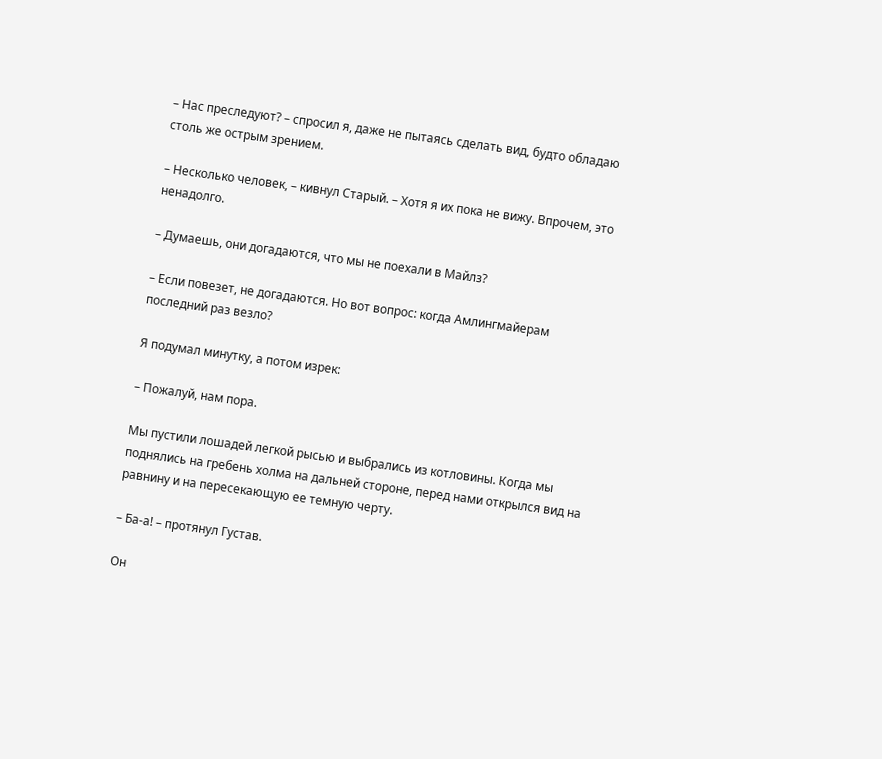– Нас преследуют? – спросил я, даже не пытаясь сделать вид, будто обладаю столь же острым зрением.

– Несколько человек, – кивнул Старый. – Хотя я их пока не вижу. Впрочем, это ненадолго.

– Думаешь, они догадаются, что мы не поехали в Майлз?

– Если повезет, не догадаются. Но вот вопрос: когда Амлингмайерам последний раз везло?

Я подумал минутку, а потом изрек:

– Пожалуй, нам пора.

Мы пустили лошадей легкой рысью и выбрались из котловины. Когда мы поднялись на гребень холма на дальней стороне, перед нами открылся вид на равнину и на пересекающую ее темную черту.

– Ба-а! – протянул Густав.

Он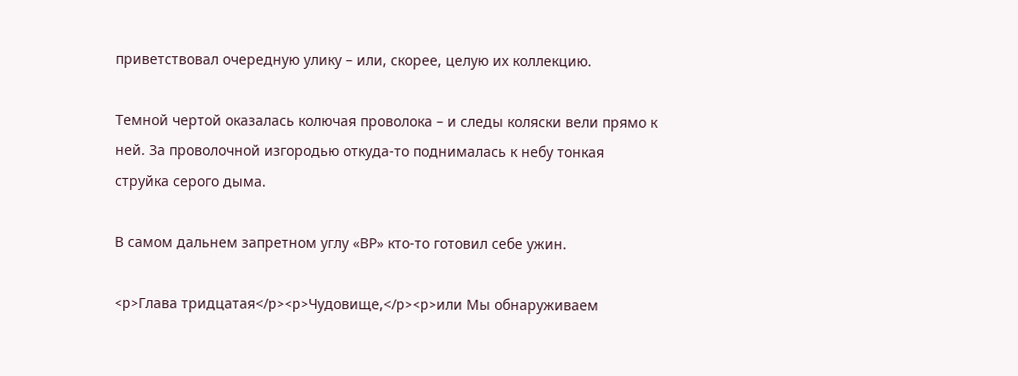приветствовал очередную улику – или, скорее, целую их коллекцию.

Темной чертой оказалась колючая проволока – и следы коляски вели прямо к ней. За проволочной изгородью откуда-то поднималась к небу тонкая струйка серого дыма.

В самом дальнем запретном углу «ВР» кто-то готовил себе ужин.

<p>Глава тридцатая</p><p>Чудовище,</p><p>или Мы обнаруживаем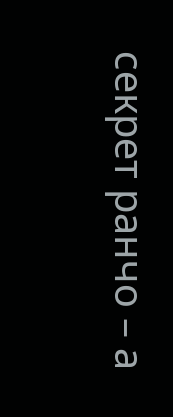секрет ранчо – а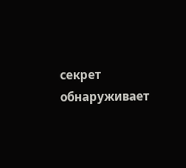секрет обнаруживает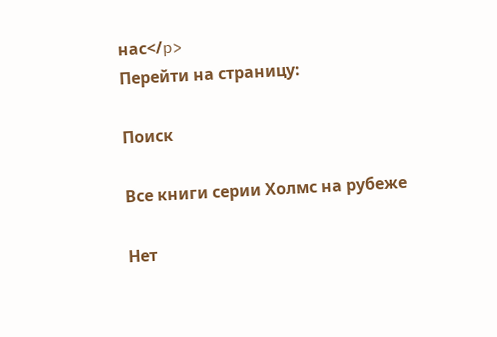нас</p>
Перейти на страницу:

Поиск

Все книги серии Холмс на рубеже

Нет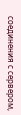соединения с сервером,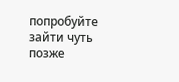попробуйте зайти чуть позже